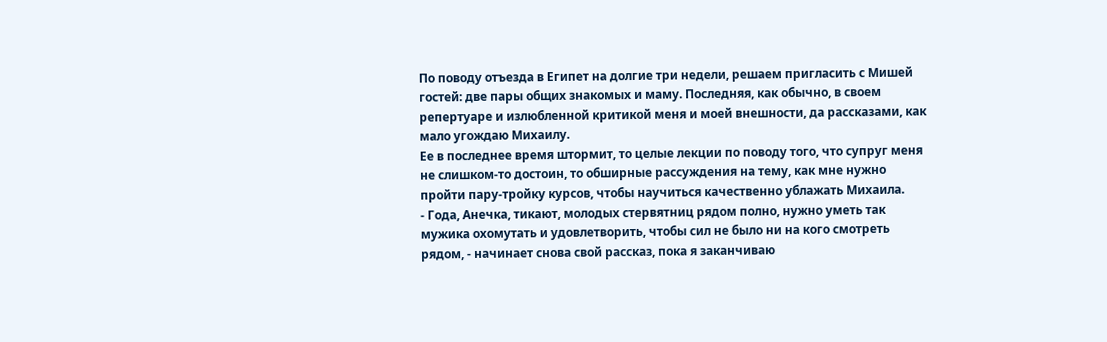По поводу отъезда в Египет на долгие три недели, решаем пригласить с Мишей гостей: две пары общих знакомых и маму. Последняя, как обычно, в своем репертуаре и излюбленной критикой меня и моей внешности, да рассказами, как мало угождаю Михаилу.
Ее в последнее время штормит, то целые лекции по поводу того, что супруг меня не слишком-то достоин, то обширные рассуждения на тему, как мне нужно пройти пару-тройку курсов, чтобы научиться качественно ублажать Михаила.
- Года, Анечка, тикают, молодых стервятниц рядом полно, нужно уметь так мужика охомутать и удовлетворить, чтобы сил не было ни на кого смотреть рядом, - начинает снова свой рассказ, пока я заканчиваю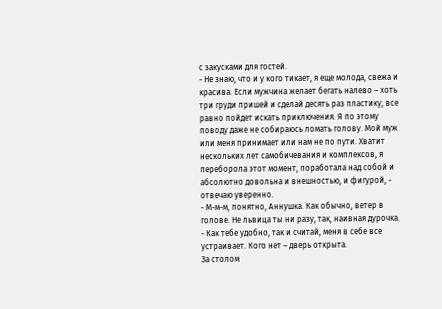с закусками для гостей.
- Не знаю, что и у кого тикает, я еще молода, свежа и красива. Если мужчина желает бегать налево – хоть три груди пришей и сделай десять раз пластику, все равно пойдет искать приключения. Я по этому поводу даже не собираюсь ломать голову. Мой муж или меня принимает или нам не по пути. Хватит нескольких лет самобичевания и комплексов, я переборола этот момент, поработала над собой и абсолютно довольна и внешностью, и фигурой, - отвечаю уверенно.
- М-м-м, понятно, Аннушка. Как обычно, ветер в голове. Не львица ты ни разу, так, наивная дурочка.
- Как тебе удобно, так и считай, меня в себе все устраивает. Кого нет – дверь открыта.
За столом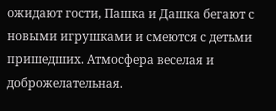ожидают гости, Пашка и Дашка бегают с новыми игрушками и смеются с детьми пришедших. Атмосфера веселая и доброжелательная.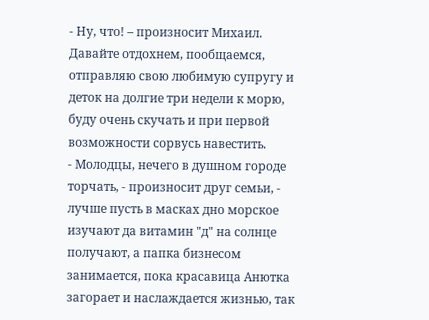- Ну, что! – произносит Михаил. Давайте отдохнем, пообщаемся, отправляю свою любимую супругу и деток на долгие три недели к морю, буду очень скучать и при первой возможности сорвусь навестить.
- Молодцы, нечего в душном городе торчать, - произносит друг семьи, - лучше пусть в масках дно морское изучают да витамин "д" на солнце получают, а папка бизнесом занимается, пока красавица Анютка загорает и наслаждается жизнью, так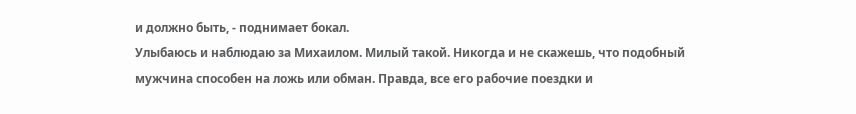и должно быть, - поднимает бокал.
Улыбаюсь и наблюдаю за Михаилом. Милый такой. Никогда и не скажешь, что подобный мужчина способен на ложь или обман. Правда, все его рабочие поездки и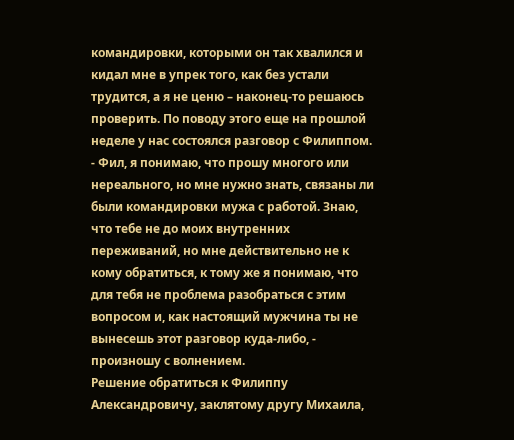командировки, которыми он так хвалился и кидал мне в упрек того, как без устали трудится, а я не ценю – наконец-то решаюсь проверить. По поводу этого еще на прошлой неделе у нас состоялся разговор с Филиппом.
- Фил, я понимаю, что прошу многого или нереального, но мне нужно знать, связаны ли были командировки мужа с работой. Знаю, что тебе не до моих внутренних переживаний, но мне действительно не к кому обратиться, к тому же я понимаю, что для тебя не проблема разобраться с этим вопросом и, как настоящий мужчина ты не вынесешь этот разговор куда-либо, - произношу с волнением.
Решение обратиться к Филиппу Александровичу, заклятому другу Михаила,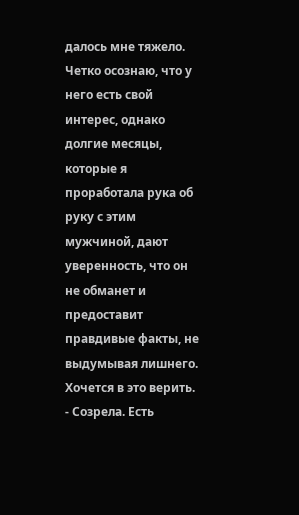далось мне тяжело. Четко осознаю, что у него есть свой интерес, однако долгие месяцы, которые я проработала рука об руку с этим мужчиной, дают уверенность, что он не обманет и предоставит правдивые факты, не выдумывая лишнего.
Хочется в это верить.
- Созрела. Есть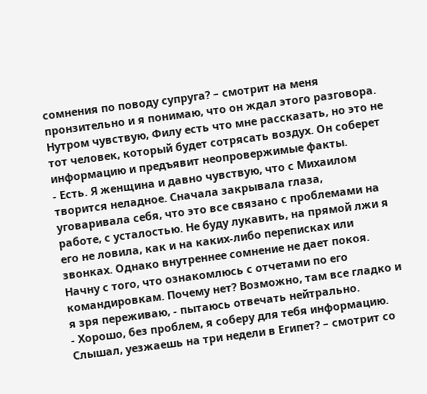сомнения по поводу супруга? – смотрит на меня пронзительно и я понимаю, что он ждал этого разговора. Нутром чувствую, Филу есть что мне рассказать, но это не тот человек, который будет сотрясать воздух. Он соберет информацию и предъявит неопровержимые факты.
- Есть. Я женщина и давно чувствую, что с Михаилом творится неладное. Сначала закрывала глаза, уговаривала себя, что это все связано с проблемами на работе, с усталостью. Не буду лукавить, на прямой лжи я его не ловила, как и на каких-либо переписках или звонках. Однако внутреннее сомнение не дает покоя. Начну с того, что ознакомлюсь с отчетами по его командировкам. Почему нет? Возможно, там все гладко и я зря переживаю, - пытаюсь отвечать нейтрально.
- Хорошо, без проблем, я соберу для тебя информацию. Слышал, уезжаешь на три недели в Египет? – смотрит со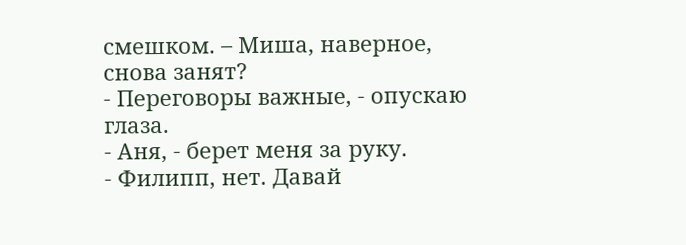смешком. – Миша, наверное, снова занят?
- Переговоры важные, - опускаю глаза.
- Аня, - берет меня за руку.
- Филипп, нет. Давай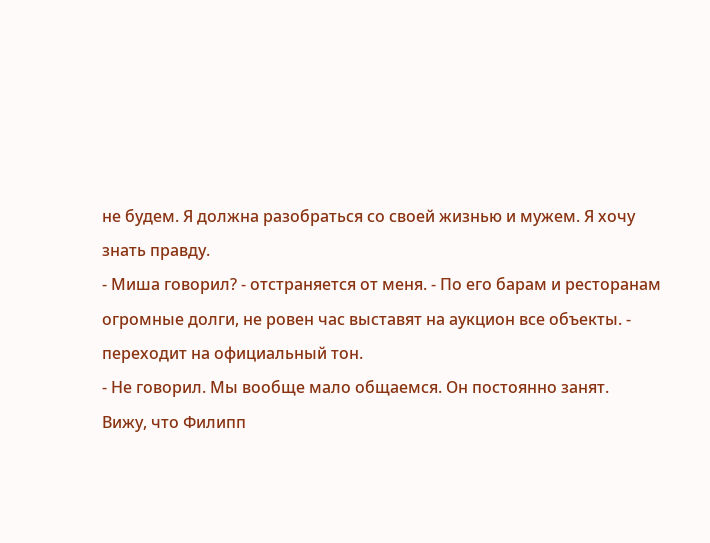не будем. Я должна разобраться со своей жизнью и мужем. Я хочу знать правду.
- Миша говорил? - отстраняется от меня. - По его барам и ресторанам огромные долги, не ровен час выставят на аукцион все объекты. - переходит на официальный тон.
- Не говорил. Мы вообще мало общаемся. Он постоянно занят.
Вижу, что Филипп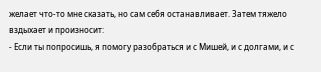желает что-то мне сказать, но сам себя останавливает. Затем тяжело вздыхает и произносит:
- Если ты попросишь, я помогу разобраться и с Мишей, и с долгами, и с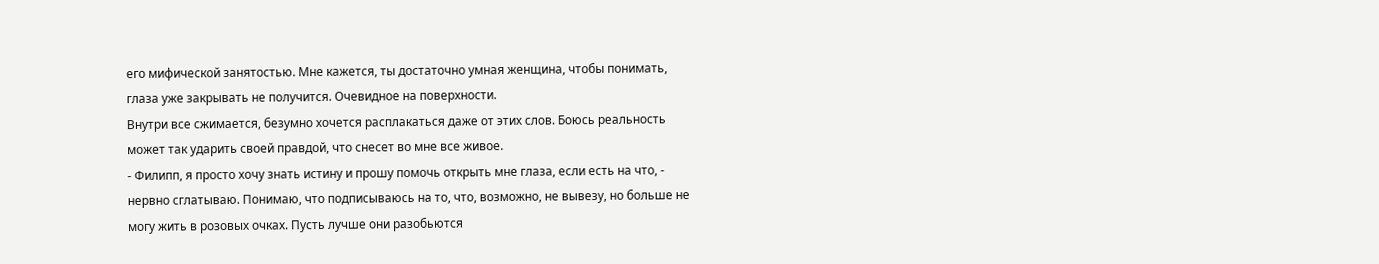его мифической занятостью. Мне кажется, ты достаточно умная женщина, чтобы понимать, глаза уже закрывать не получится. Очевидное на поверхности.
Внутри все сжимается, безумно хочется расплакаться даже от этих слов. Боюсь реальность может так ударить своей правдой, что снесет во мне все живое.
- Филипп, я просто хочу знать истину и прошу помочь открыть мне глаза, если есть на что, - нервно сглатываю. Понимаю, что подписываюсь на то, что, возможно, не вывезу, но больше не могу жить в розовых очках. Пусть лучше они разобьются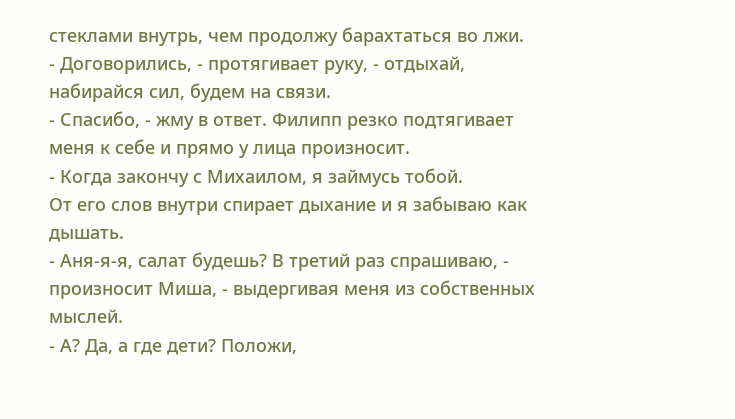стеклами внутрь, чем продолжу барахтаться во лжи.
- Договорились, - протягивает руку, - отдыхай, набирайся сил, будем на связи.
- Спасибо, - жму в ответ. Филипп резко подтягивает меня к себе и прямо у лица произносит.
- Когда закончу с Михаилом, я займусь тобой.
От его слов внутри спирает дыхание и я забываю как дышать.
- Аня-я-я, салат будешь? В третий раз спрашиваю, - произносит Миша, - выдергивая меня из собственных мыслей.
- А? Да, а где дети? Положи,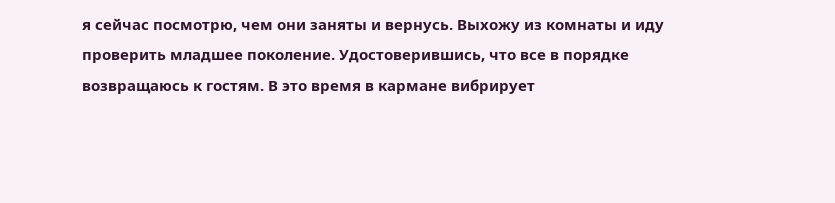я сейчас посмотрю, чем они заняты и вернусь. Выхожу из комнаты и иду проверить младшее поколение. Удостоверившись, что все в порядке возвращаюсь к гостям. В это время в кармане вибрирует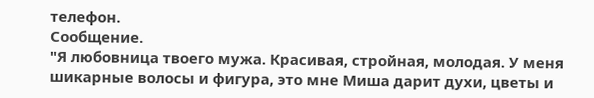телефон.
Сообщение.
"Я любовница твоего мужа. Красивая, стройная, молодая. У меня шикарные волосы и фигура, это мне Миша дарит духи, цветы и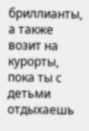бриллианты, а также возит на курорты, пока ты с детьми отдыхаешь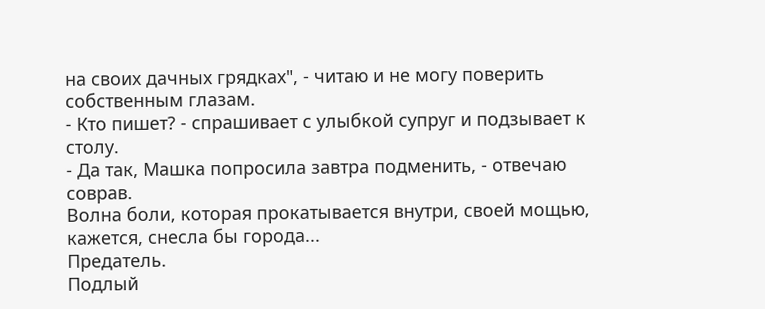на своих дачных грядках", - читаю и не могу поверить собственным глазам.
- Кто пишет? - спрашивает с улыбкой супруг и подзывает к столу.
- Да так, Машка попросила завтра подменить, - отвечаю соврав.
Волна боли, которая прокатывается внутри, своей мощью, кажется, снесла бы города...
Предатель.
Подлый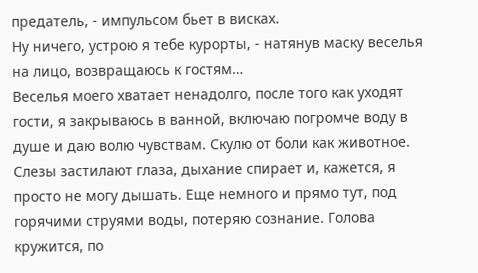предатель, - импульсом бьет в висках.
Ну ничего, устрою я тебе курорты, - натянув маску веселья на лицо, возвращаюсь к гостям…
Веселья моего хватает ненадолго, после того как уходят гости, я закрываюсь в ванной, включаю погромче воду в душе и даю волю чувствам. Скулю от боли как животное. Слезы застилают глаза, дыхание спирает и, кажется, я просто не могу дышать. Еще немного и прямо тут, под горячими струями воды, потеряю сознание. Голова кружится, по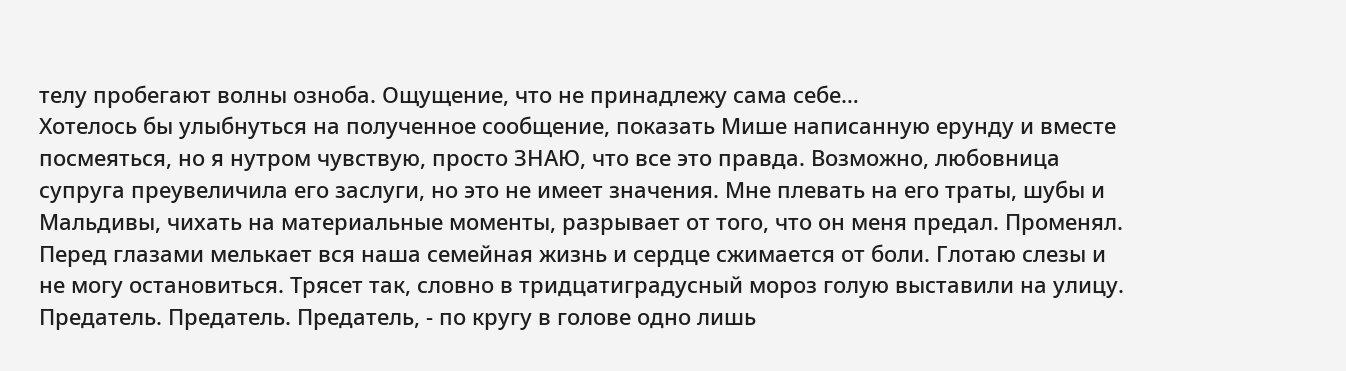телу пробегают волны озноба. Ощущение, что не принадлежу сама себе…
Хотелось бы улыбнуться на полученное сообщение, показать Мише написанную ерунду и вместе посмеяться, но я нутром чувствую, просто ЗНАЮ, что все это правда. Возможно, любовница супруга преувеличила его заслуги, но это не имеет значения. Мне плевать на его траты, шубы и Мальдивы, чихать на материальные моменты, разрывает от того, что он меня предал. Променял.
Перед глазами мелькает вся наша семейная жизнь и сердце сжимается от боли. Глотаю слезы и не могу остановиться. Трясет так, словно в тридцатиградусный мороз голую выставили на улицу.
Предатель. Предатель. Предатель, - по кругу в голове одно лишь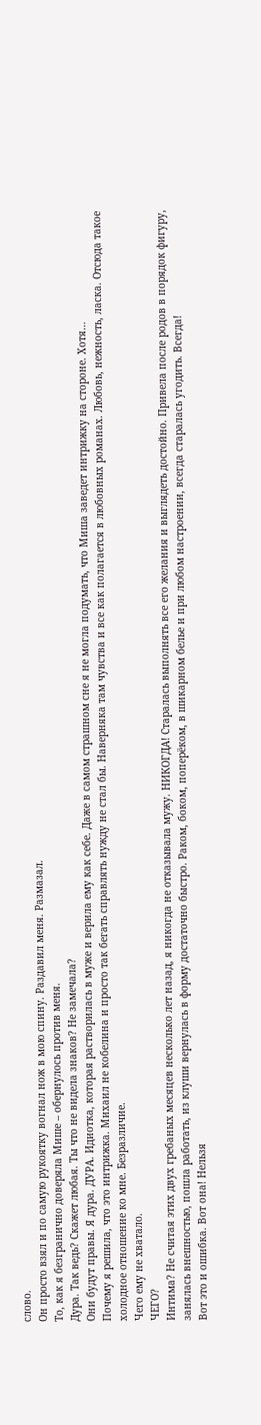слово.
Он просто взял и по самую рукоятку вогнал нож в мою спину. Раздавил меня. Размазал.
То, как я безгранично доверяла Мише – обернулось против меня.
Дура. Так ведь? Скажет любая. Ты что не видела знаков? Не замечала?
Они будут правы. Я дура. ДУРА. Идиотка, которая растворилась в муже и верила ему как себе. Даже в самом страшном сне я не могла подумать, что Миша заведет интрижку на стороне. Хотя…
Почему я решила, что это интрижка. Михаил не кобелина и просто так бегать справлять нужду не стал бы. Наверняка там чувства и все как полагается в любовных романах. Любовь, нежность, ласка. Отсюда такое холодное отношение ко мне. Безразличие.
Чего ему не хватало.
ЧЕГО?
Интима? Не считая этих двух гребаных месяцев несколько лет назад, я никогда не отказывала мужу. НИКОГДА! Старалась выполнять все его желания и выглядеть достойно. Привела после родов в порядок фигуру, занялась внешностью, пошла работать, из клуши вернулась в форму достаточно быстро. Раком, боком, поперёком, в шикарном белье и при любом настроении, всегда старалась угодить. Всегда!
Вот это и ошибка. Вот она! Нельзя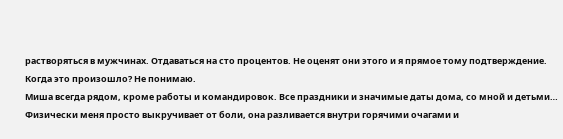растворяться в мужчинах. Отдаваться на сто процентов. Не оценят они этого и я прямое тому подтверждение.
Когда это произошло? Не понимаю.
Миша всегда рядом, кроме работы и командировок. Все праздники и значимые даты дома, со мной и детьми…
Физически меня просто выкручивает от боли, она разливается внутри горячими очагами и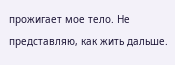прожигает мое тело. Не представляю, как жить дальше.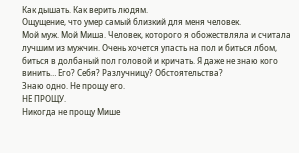Как дышать. Как верить людям.
Ощущение, что умер самый близкий для меня человек.
Мой муж. Мой Миша. Человек, которого я обожествляла и считала лучшим из мужчин. Очень хочется упасть на пол и биться лбом, биться в долбаный пол головой и кричать. Я даже не знаю кого винить… Его? Себя? Разлучницу? Обстоятельства?
Знаю одно. Не прощу его.
НЕ ПРОЩУ.
Никогда не прощу Мише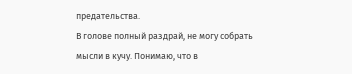предательства.
В голове полный раздрай, не могу собрать мысли в кучу. Понимаю, что в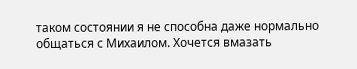таком состоянии я не способна даже нормально общаться с Михаилом. Хочется вмазать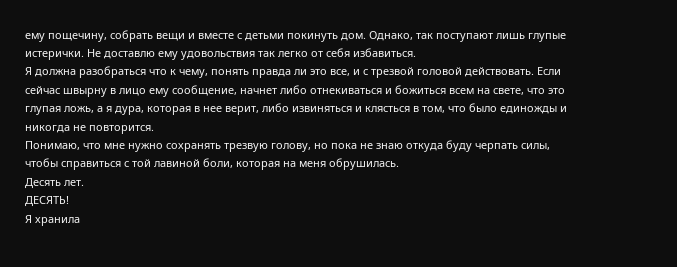ему пощечину, собрать вещи и вместе с детьми покинуть дом. Однако, так поступают лишь глупые истерички. Не доставлю ему удовольствия так легко от себя избавиться.
Я должна разобраться что к чему, понять правда ли это все, и с трезвой головой действовать. Если сейчас швырну в лицо ему сообщение, начнет либо отнекиваться и божиться всем на свете, что это глупая ложь, а я дура, которая в нее верит, либо извиняться и клясться в том, что было единожды и никогда не повторится.
Понимаю, что мне нужно сохранять трезвую голову, но пока не знаю откуда буду черпать силы, чтобы справиться с той лавиной боли, которая на меня обрушилась.
Десять лет.
ДЕСЯТЬ!
Я хранила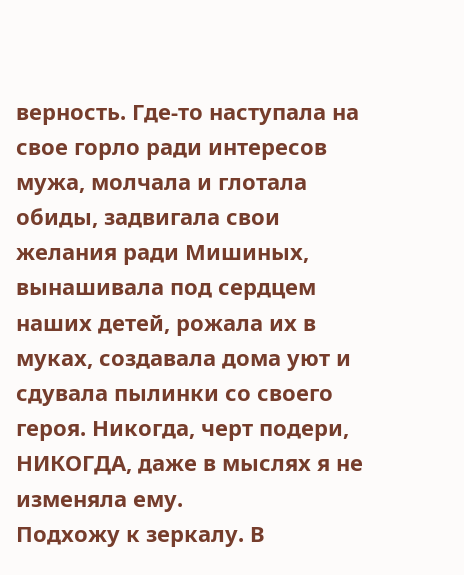верность. Где-то наступала на свое горло ради интересов мужа, молчала и глотала обиды, задвигала свои желания ради Мишиных, вынашивала под сердцем наших детей, рожала их в муках, создавала дома уют и сдувала пылинки со своего героя. Никогда, черт подери, НИКОГДА, даже в мыслях я не изменяла ему.
Подхожу к зеркалу. В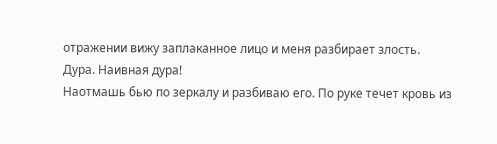отражении вижу заплаканное лицо и меня разбирает злость.
Дура. Наивная дура!
Наотмашь бью по зеркалу и разбиваю его. По руке течет кровь из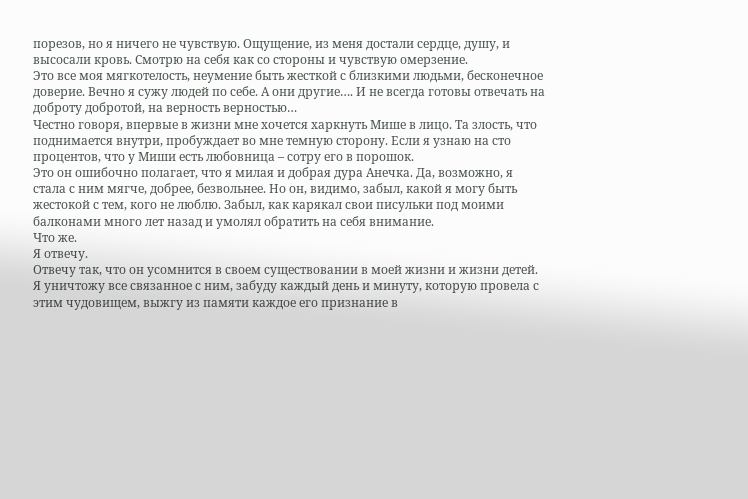порезов, но я ничего не чувствую. Ощущение, из меня достали сердце, душу, и высосали кровь. Смотрю на себя как со стороны и чувствую омерзение.
Это все моя мягкотелость, неумение быть жесткой с близкими людьми, бесконечное доверие. Вечно я сужу людей по себе. А они другие…. И не всегда готовы отвечать на доброту добротой, на верность верностью…
Честно говоря, впервые в жизни мне хочется харкнуть Мише в лицо. Та злость, что поднимается внутри, пробуждает во мне темную сторону. Если я узнаю на сто процентов, что у Миши есть любовница – сотру его в порошок.
Это он ошибочно полагает, что я милая и добрая дура Анечка. Да, возможно, я стала с ним мягче, добрее, безвольнее. Но он, видимо, забыл, какой я могу быть жестокой с тем, кого не люблю. Забыл, как карякал свои писульки под моими балконами много лет назад и умолял обратить на себя внимание.
Что же.
Я отвечу.
Отвечу так, что он усомнится в своем существовании в моей жизни и жизни детей. Я уничтожу все связанное с ним, забуду каждый день и минуту, которую провела с этим чудовищем, выжгу из памяти каждое его признание в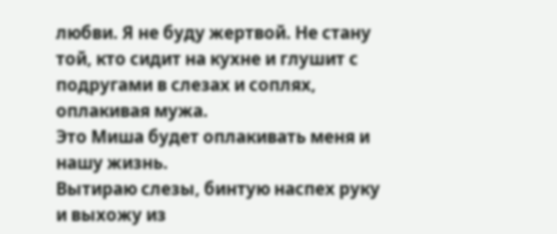любви. Я не буду жертвой. Не стану той, кто сидит на кухне и глушит с подругами в слезах и соплях, оплакивая мужа.
Это Миша будет оплакивать меня и нашу жизнь.
Вытираю слезы, бинтую наспех руку и выхожу из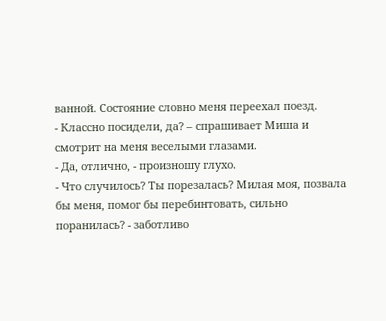ванной. Состояние словно меня переехал поезд.
- Классно посидели, да? – спрашивает Миша и смотрит на меня веселыми глазами.
- Да, отлично, - произношу глухо.
- Что случилось? Ты порезалась? Милая моя, позвала бы меня, помог бы перебинтовать, сильно поранилась? - заботливо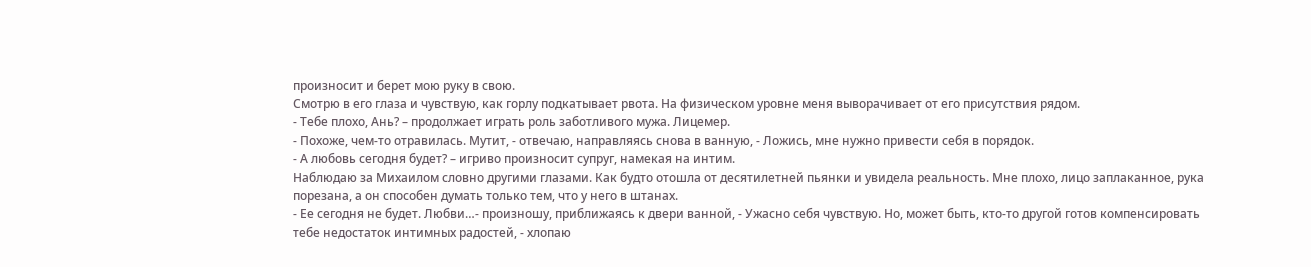произносит и берет мою руку в свою.
Смотрю в его глаза и чувствую, как горлу подкатывает рвота. На физическом уровне меня выворачивает от его присутствия рядом.
- Тебе плохо, Ань? – продолжает играть роль заботливого мужа. Лицемер.
- Похоже, чем-то отравилась. Мутит, - отвечаю, направляясь снова в ванную, - Ложись, мне нужно привести себя в порядок.
- А любовь сегодня будет? – игриво произносит супруг, намекая на интим.
Наблюдаю за Михаилом словно другими глазами. Как будто отошла от десятилетней пьянки и увидела реальность. Мне плохо, лицо заплаканное, рука порезана, а он способен думать только тем, что у него в штанах.
- Ее сегодня не будет. Любви…- произношу, приближаясь к двери ванной, - Ужасно себя чувствую. Но, может быть, кто-то другой готов компенсировать тебе недостаток интимных радостей, - хлопаю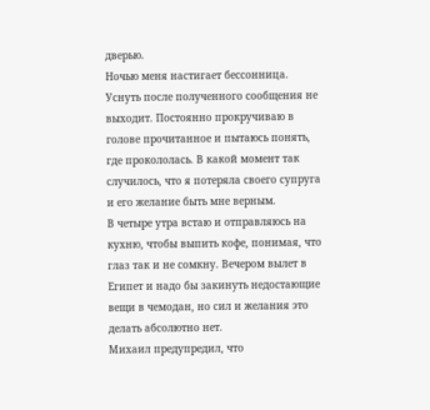дверью.
Ночью меня настигает бессонница. Уснуть после полученного сообщения не выходит. Постоянно прокручиваю в голове прочитанное и пытаюсь понять, где прокололась. В какой момент так случилось, что я потеряла своего супруга и его желание быть мне верным.
В четыре утра встаю и отправляюсь на кухню, чтобы выпить кофе, понимая, что глаз так и не сомкну. Вечером вылет в Египет и надо бы закинуть недостающие вещи в чемодан, но сил и желания это делать абсолютно нет.
Михаил предупредил, что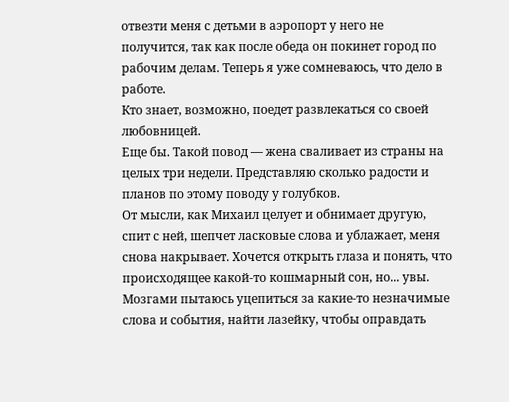отвезти меня с детьми в аэропорт у него не получится, так как после обеда он покинет город по рабочим делам. Теперь я уже сомневаюсь, что дело в работе.
Кто знает, возможно, поедет развлекаться со своей любовницей.
Еще бы. Такой повод — жена сваливает из страны на целых три недели. Представляю сколько радости и планов по этому поводу у голубков.
От мысли, как Михаил целует и обнимает другую, спит с ней, шепчет ласковые слова и ублажает, меня снова накрывает. Хочется открыть глаза и понять, что происходящее какой-то кошмарный сон, но... увы.
Мозгами пытаюсь уцепиться за какие-то незначимые слова и события, найти лазейку, чтобы оправдать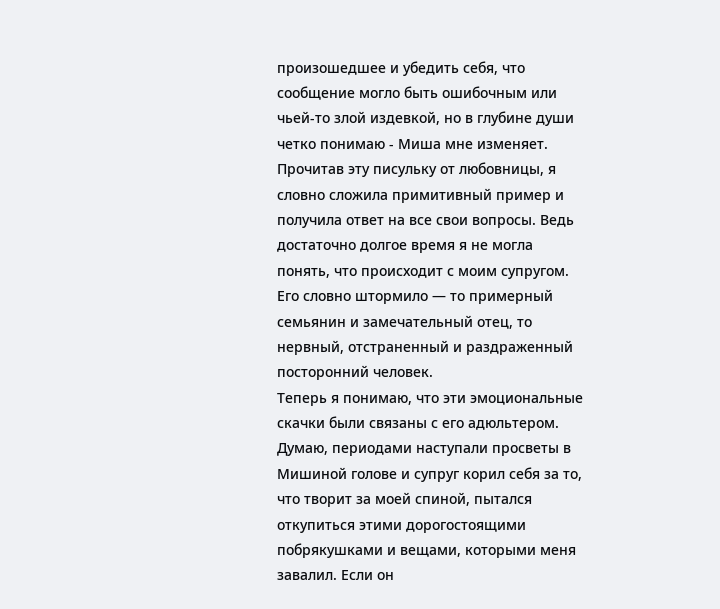произошедшее и убедить себя, что сообщение могло быть ошибочным или чьей-то злой издевкой, но в глубине души четко понимаю - Миша мне изменяет.
Прочитав эту писульку от любовницы, я словно сложила примитивный пример и получила ответ на все свои вопросы. Ведь достаточно долгое время я не могла понять, что происходит с моим супругом. Его словно штормило — то примерный семьянин и замечательный отец, то нервный, отстраненный и раздраженный посторонний человек.
Теперь я понимаю, что эти эмоциональные скачки были связаны с его адюльтером. Думаю, периодами наступали просветы в Мишиной голове и супруг корил себя за то, что творит за моей спиной, пытался откупиться этими дорогостоящими побрякушками и вещами, которыми меня завалил. Если он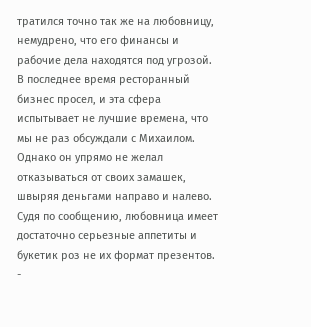тратился точно так же на любовницу, немудрено, что его финансы и рабочие дела находятся под угрозой.
В последнее время ресторанный бизнес просел, и эта сфера испытывает не лучшие времена, что мы не раз обсуждали с Михаилом. Однако он упрямо не желал отказываться от своих замашек, швыряя деньгами направо и налево. Судя по сообщению, любовница имеет достаточно серьезные аппетиты и букетик роз не их формат презентов.
-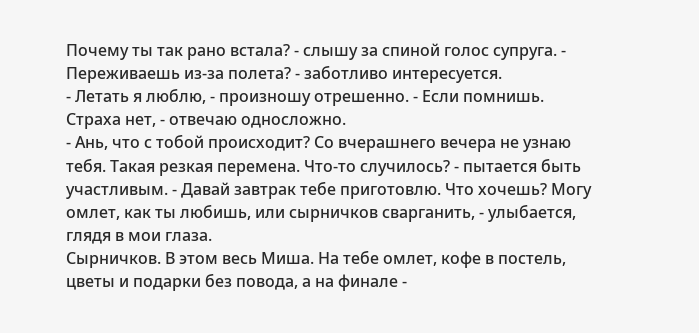Почему ты так рано встала? - слышу за спиной голос супруга. - Переживаешь из-за полета? - заботливо интересуется.
- Летать я люблю, - произношу отрешенно. - Если помнишь. Страха нет, - отвечаю односложно.
- Ань, что с тобой происходит? Со вчерашнего вечера не узнаю тебя. Такая резкая перемена. Что-то случилось? - пытается быть участливым. - Давай завтрак тебе приготовлю. Что хочешь? Могу омлет, как ты любишь, или сырничков сварганить, - улыбается, глядя в мои глаза.
Сырничков. В этом весь Миша. На тебе омлет, кофе в постель, цветы и подарки без повода, а на финале -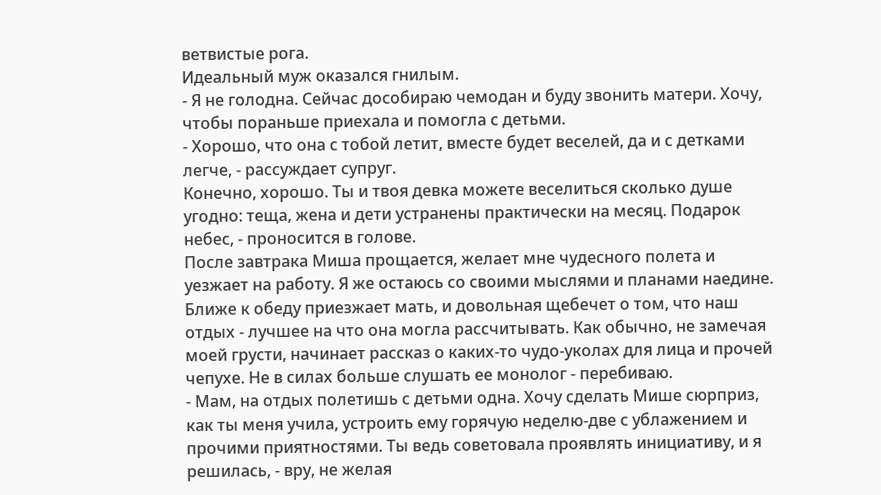ветвистые рога.
Идеальный муж оказался гнилым.
- Я не голодна. Сейчас дособираю чемодан и буду звонить матери. Хочу, чтобы пораньше приехала и помогла с детьми.
- Хорошо, что она с тобой летит, вместе будет веселей, да и с детками легче, - рассуждает супруг.
Конечно, хорошо. Ты и твоя девка можете веселиться сколько душе угодно: теща, жена и дети устранены практически на месяц. Подарок небес, - проносится в голове.
После завтрака Миша прощается, желает мне чудесного полета и уезжает на работу. Я же остаюсь со своими мыслями и планами наедине.
Ближе к обеду приезжает мать, и довольная щебечет о том, что наш отдых - лучшее на что она могла рассчитывать. Как обычно, не замечая моей грусти, начинает рассказ о каких-то чудо-уколах для лица и прочей чепухе. Не в силах больше слушать ее монолог - перебиваю.
- Мам, на отдых полетишь с детьми одна. Хочу сделать Мише сюрприз, как ты меня учила, устроить ему горячую неделю-две с ублажением и прочими приятностями. Ты ведь советовала проявлять инициативу, и я решилась, - вру, не желая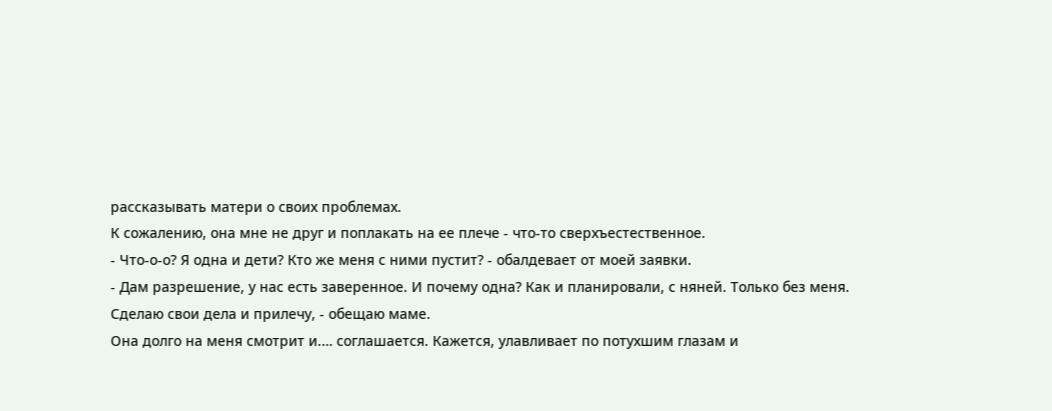рассказывать матери о своих проблемах.
К сожалению, она мне не друг и поплакать на ее плече - что-то сверхъестественное.
- Что-о-о? Я одна и дети? Кто же меня с ними пустит? - обалдевает от моей заявки.
- Дам разрешение, у нас есть заверенное. И почему одна? Как и планировали, с няней. Только без меня. Сделаю свои дела и прилечу, - обещаю маме.
Она долго на меня смотрит и.… соглашается. Кажется, улавливает по потухшим глазам и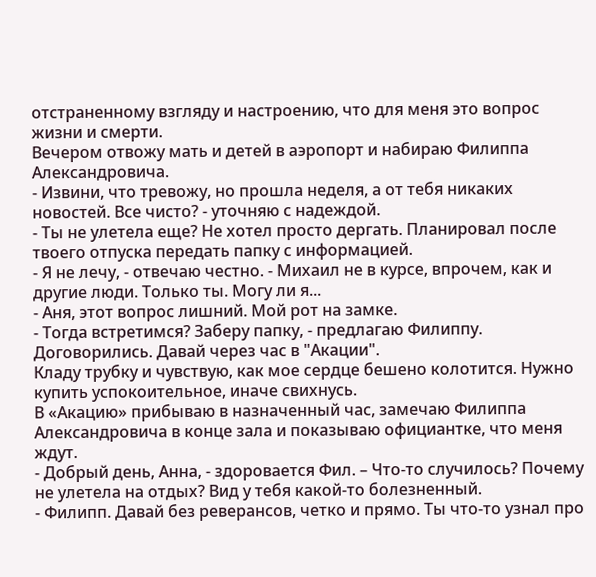отстраненному взгляду и настроению, что для меня это вопрос жизни и смерти.
Вечером отвожу мать и детей в аэропорт и набираю Филиппа Александровича.
- Извини, что тревожу, но прошла неделя, а от тебя никаких новостей. Все чисто? - уточняю с надеждой.
- Ты не улетела еще? Не хотел просто дергать. Планировал после твоего отпуска передать папку с информацией.
- Я не лечу, - отвечаю честно. - Михаил не в курсе, впрочем, как и другие люди. Только ты. Могу ли я...
- Аня, этот вопрос лишний. Мой рот на замке.
- Тогда встретимся? Заберу папку, - предлагаю Филиппу.
Договорились. Давай через час в "Акации".
Кладу трубку и чувствую, как мое сердце бешено колотится. Нужно купить успокоительное, иначе свихнусь.
В «Акацию» прибываю в назначенный час, замечаю Филиппа Александровича в конце зала и показываю официантке, что меня ждут.
- Добрый день, Анна, - здоровается Фил. – Что-то случилось? Почему не улетела на отдых? Вид у тебя какой-то болезненный.
- Филипп. Давай без реверансов, четко и прямо. Ты что-то узнал про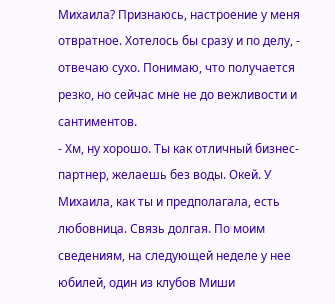Михаила? Признаюсь, настроение у меня отвратное. Хотелось бы сразу и по делу, - отвечаю сухо. Понимаю, что получается резко, но сейчас мне не до вежливости и сантиментов.
- Хм, ну хорошо. Ты как отличный бизнес-партнер, желаешь без воды. Окей. У Михаила, как ты и предполагала, есть любовница. Связь долгая. По моим сведениям, на следующей неделе у нее юбилей, один из клубов Миши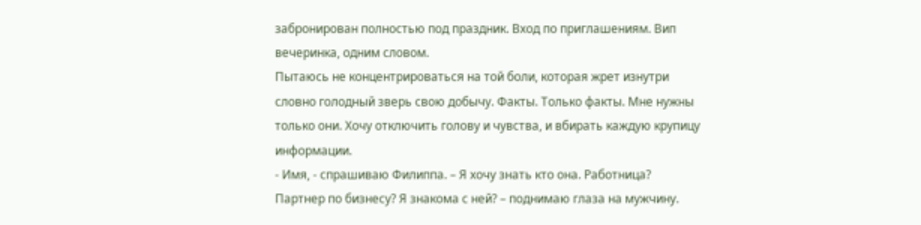забронирован полностью под праздник. Вход по приглашениям. Вип вечеринка, одним словом.
Пытаюсь не концентрироваться на той боли, которая жрет изнутри словно голодный зверь свою добычу. Факты. Только факты. Мне нужны только они. Хочу отключить голову и чувства, и вбирать каждую крупицу информации.
- Имя, - спрашиваю Филиппа. – Я хочу знать кто она. Работница? Партнер по бизнесу? Я знакома с ней? – поднимаю глаза на мужчину.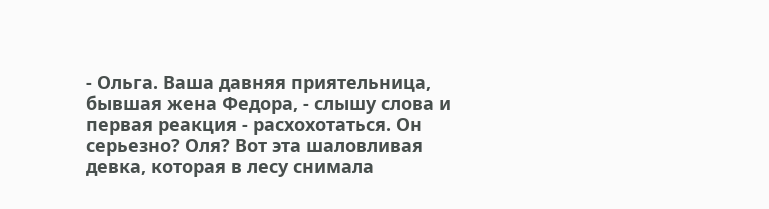- Ольга. Ваша давняя приятельница, бывшая жена Федора, - слышу слова и первая реакция - расхохотаться. Он серьезно? Оля? Вот эта шаловливая девка, которая в лесу снимала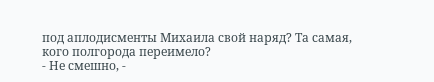под аплодисменты Михаила свой наряд? Та самая, кого полгорода переимело?
- Не смешно, -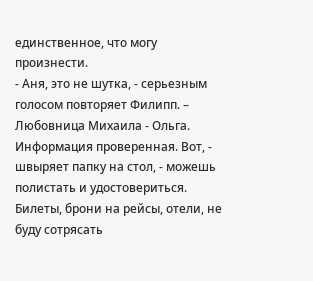единственное, что могу произнести.
- Аня, это не шутка, - серьезным голосом повторяет Филипп. – Любовница Михаила - Ольга. Информация проверенная. Вот, - швыряет папку на стол, - можешь полистать и удостовериться. Билеты, брони на рейсы, отели, не буду сотрясать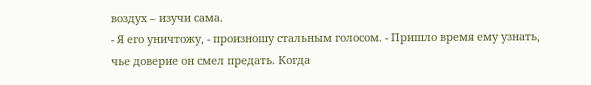воздух – изучи сама.
- Я его уничтожу, - произношу стальным голосом. - Пришло время ему узнать, чье доверие он смел предать. Когда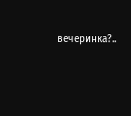вечеринка?..